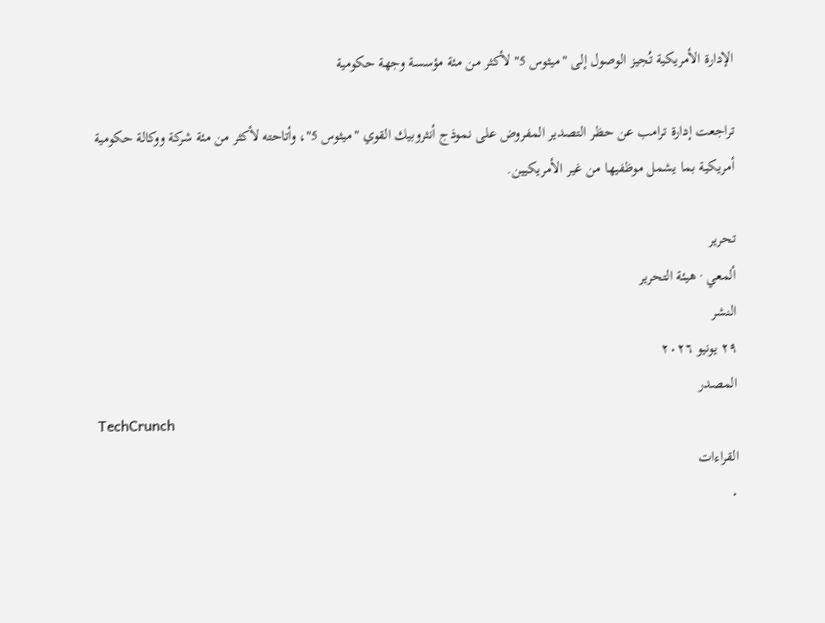الإدارة الأمريكية تُجيز الوصول إلى "ميثوس 5" لأكثر من مئة مؤسسة وجهة حكومية

تراجعت إدارة ترامب عن حظر التصدير المفروض على نموذج أنثروبيك القوي "ميثوس 5"، وأتاحته لأكثر من مئة شركة ووكالة حكومية أمريكية بما يشمل موظفيها من غير الأمريكيين.

تحرير
ألمعي · هيئة التحرير
النشر
٢٩ يونيو ٢٠٢٦
المصدر
TechCrunch
القراءات
٠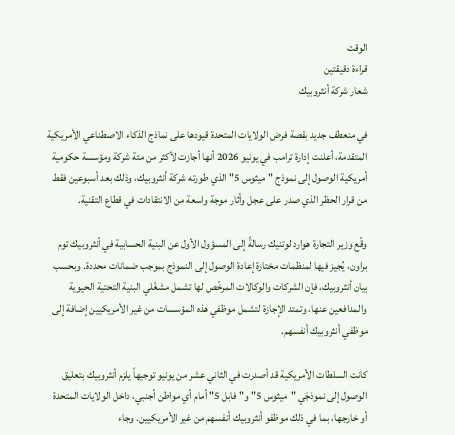الوقت
قراءة دقيقتين
شعار شركة أنثروبيك

في منعطف جديد بقصة فرض الولايات المتحدة قيودها على نماذج الذكاء الاصطناعي الأمريكية المتقدمة، أعلنت إدارة ترامب في يونيو 2026 أنها أجازت لأكثر من مئة شركة ومؤسسة حكومية أمريكية الوصول إلى نموذج "ميثوس 5" الذي طورته شركة أنثروبيك، وذلك بعد أسبوعين فقط من قرار الحظر الذي صدر على عجل وأثار موجة واسعة من الانتقادات في قطاع التقنية.

وقّع وزير التجارة هوارد لوتنيك رسالةً إلى المسؤول الأول عن البنية الحسابية في أنثروبيك توم براون، يُجيز فيها لمنظمات مختارة إعادة الوصول إلى النموذج بموجب ضمانات محددة. وبحسب بيان أنثروبيك، فإن الشركات والوكالات المرخّص لها تشمل مشغّلي البنية التحتية الحيوية والمدافعين عنها، وتمتد الإجازة لتشمل موظفي هذه المؤسسات من غير الأمريكيين إضافة إلى موظفي أنثروبيك أنفسهم.

كانت السلطات الأمريكية قد أصدرت في الثاني عشر من يونيو توجيهاً يلزم أنثروبيك بتعليق الوصول إلى نموذجَي "ميثوس 5" و"فابل 5" أمام أي مواطن أجنبي، داخل الولايات المتحدة أو خارجها، بما في ذلك موظفو أنثروبيك أنفسهم من غير الأمريكيين. وجاء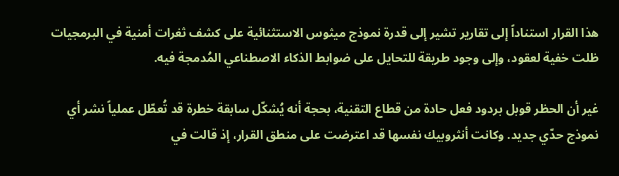هذا القرار استناداً إلى تقارير تشير إلى قدرة نموذج ميثوس الاستثنائية على كشف ثغرات أمنية في البرمجيات ظلت خفية لعقود، وإلى وجود طريقة للتحايل على ضوابط الذكاء الاصطناعي المُدمجة فيه.

غير أن الحظر قوبل بردود فعل حادة من قطاع التقنية، بحجة أنه يُشكّل سابقة خطرة قد تُعطّل عملياً نشر أي نموذج حدّي جديد. وكانت أنثروبيك نفسها قد اعترضت على منطق القرار، إذ قالت في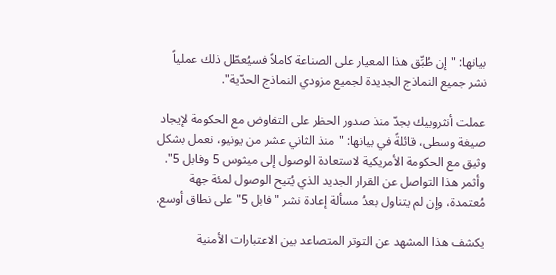بيانها: "إن طُبِّق هذا المعيار على الصناعة كاملاً فسيُعطّل ذلك عملياً نشر جميع النماذج الجديدة لجميع مزودي النماذج الحدّية".

عملت أنثروبيك بجدّ منذ صدور الحظر على التفاوض مع الحكومة لإيجاد صيغة وسطى، قائلةً في بيانها: "منذ الثاني عشر من يونيو، نعمل بشكل وثيق مع الحكومة الأمريكية لاستعادة الوصول إلى ميثوس 5 وفابل 5". وأثمر هذا التواصل عن القرار الجديد الذي يُتيح الوصول لمئة جهة مُعتمدة، وإن لم يتناول بعدُ مسألة إعادة نشر "فابل 5" على نطاق أوسع.

يكشف هذا المشهد عن التوتر المتصاعد بين الاعتبارات الأمنية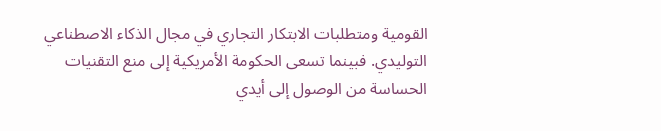القومية ومتطلبات الابتكار التجاري في مجال الذكاء الاصطناعي التوليدي. فبينما تسعى الحكومة الأمريكية إلى منع التقنيات الحساسة من الوصول إلى أيدي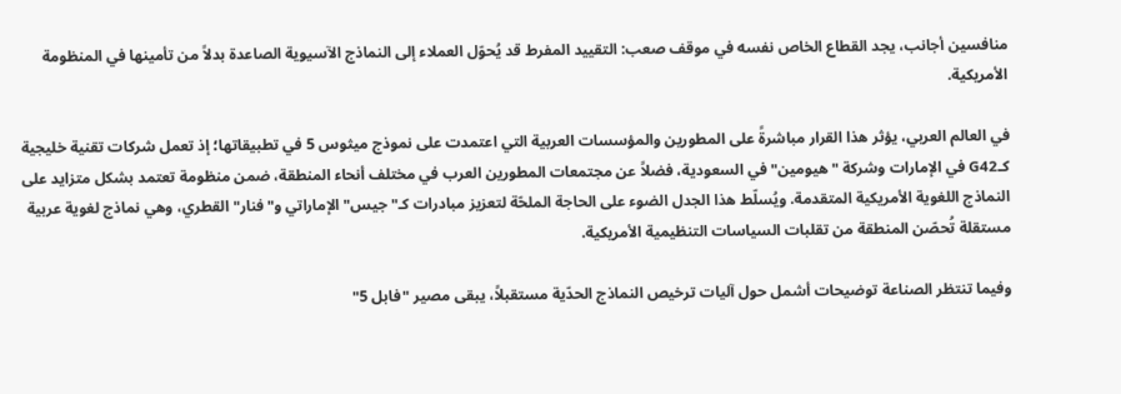منافسين أجانب، يجد القطاع الخاص نفسه في موقف صعب: التقييد المفرط قد يُحوّل العملاء إلى النماذج الآسيوية الصاعدة بدلاً من تأمينها في المنظومة الأمريكية.

في العالم العربي، يؤثر هذا القرار مباشرةً على المطورين والمؤسسات العربية التي اعتمدت على نموذج ميثوس 5 في تطبيقاتها؛ إذ تعمل شركات تقنية خليجية كـG42 في الإمارات وشركة "هيومين" في السعودية، فضلاً عن مجتمعات المطورين العرب في مختلف أنحاء المنطقة، ضمن منظومة تعتمد بشكل متزايد على النماذج اللغوية الأمريكية المتقدمة. ويُسلّط هذا الجدل الضوء على الحاجة الملحّة لتعزيز مبادرات كـ"جيس" الإماراتي و"فنار" القطري، وهي نماذج لغوية عربية مستقلة تُحصّن المنطقة من تقلبات السياسات التنظيمية الأمريكية.

وفيما تنتظر الصناعة توضيحات أشمل حول آليات ترخيص النماذج الحدّية مستقبلاً، يبقى مصير "فابل 5"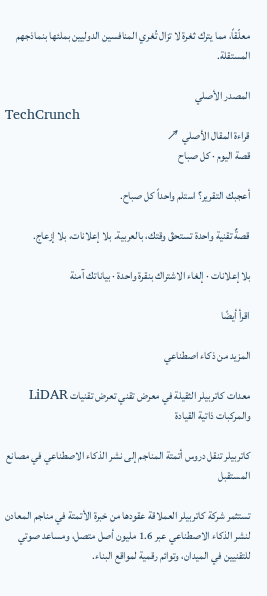معلّقاً، مما يترك ثغرة لا تزال تُغري المنافسين الدوليين بملئها بنماذجهم المستقلة.

المصدر الأصلي
TechCrunch
قراءة المقال الأصلي ↗
قصة اليوم · كل صباح

أعجبك التقرير؟ استلم واحداً كل صباح.

قصةٌ تقنية واحدة تستحقّ وقتك، بالعربية. بلا إعلانات، بلا إزعاج.

بلا إعلانات · إلغاء الاشتراك بنقرة واحدة · بياناتك آمنة

اقرأ أيضًا

المزيد من ذكاء اصطناعي

معدات كاتربيلر الثقيلة في معرض تقني تعرض تقنيات LiDAR والمركبات ذاتية القيادة

كاتربيلر تنقل دروس أتمتة المناجم إلى نشر الذكاء الاصطناعي في مصانع المستقبل

تستثمر شركة كاتربيلر العملاقة عقودها من خبرة الأتمتة في مناجم المعادن لنشر الذكاء الاصطناعي عبر 1.6 مليون أصل متصل، ومساعد صوتي للتقنيين في الميدان، وتوائم رقمية لمواقع البناء.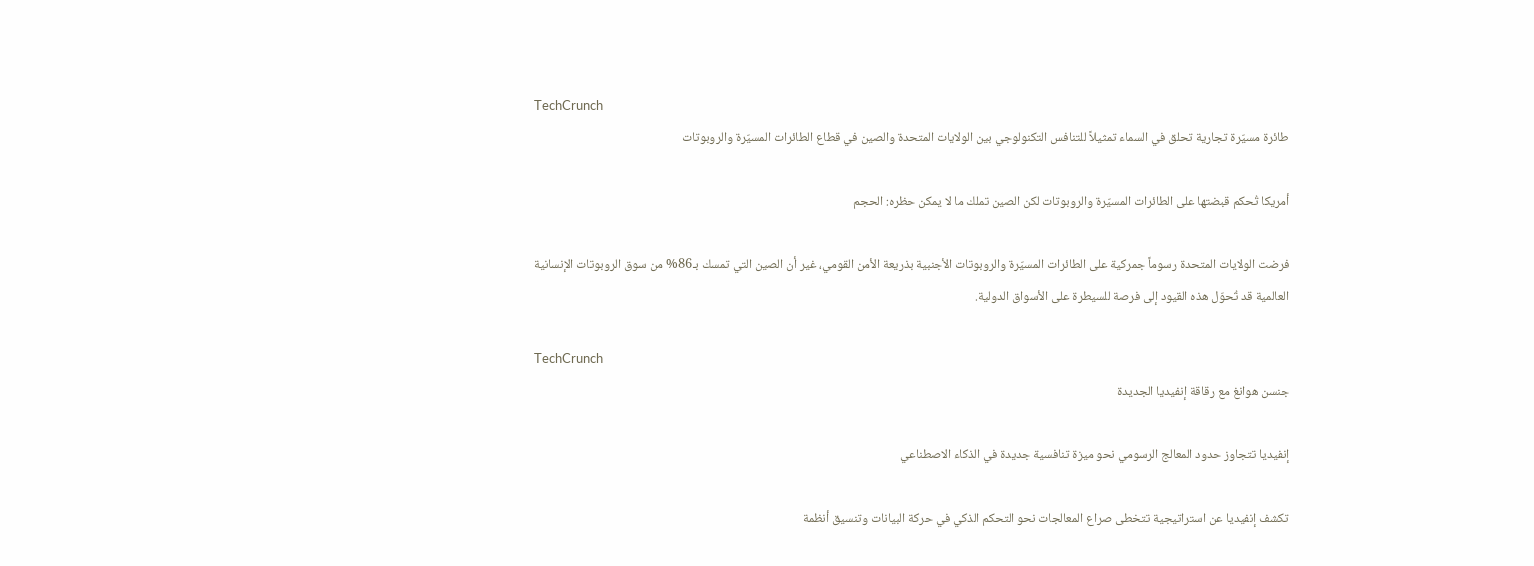TechCrunch
طائرة مسيّرة تجارية تحلق في السماء تمثيلاً للتنافس التكنولوجي بين الولايات المتحدة والصين في قطاع الطائرات المسيّرة والروبوتات

أمريكا تُحكم قبضتها على الطائرات المسيّرة والروبوتات لكن الصين تملك ما لا يمكن حظره: الحجم

فرضت الولايات المتحدة رسوماً جمركية على الطائرات المسيّرة والروبوتات الأجنبية بذريعة الأمن القومي، غير أن الصين التي تمسك بـ86% من سوق الروبوتات الإنسانية العالمية قد تُحوّل هذه القيود إلى فرصة للسيطرة على الأسواق الدولية.

TechCrunch
جنسن هوانغ مع رقاقة إنفيديا الجديدة

إنفيديا تتجاوز حدود المعالج الرسومي نحو ميزة تنافسية جديدة في الذكاء الاصطناعي

تكشف إنفيديا عن استراتيجية تتخطى صراع المعالجات نحو التحكم الذكي في حركة البيانات وتنسيق أنظمة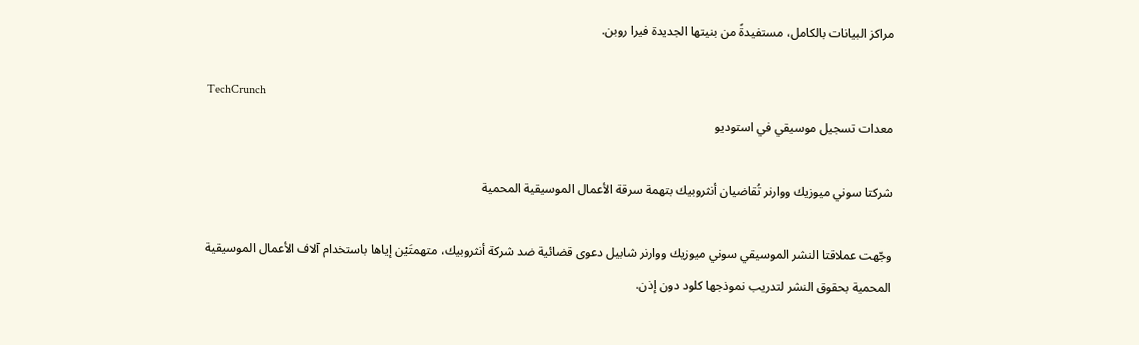مراكز البيانات بالكامل، مستفيدةً من بنيتها الجديدة فيرا روبن.

TechCrunch
معدات تسجيل موسيقي في استوديو

شركتا سوني ميوزيك ووارنر تُقاضيان أنثروبيك بتهمة سرقة الأعمال الموسيقية المحمية

وجّهت عملاقتا النشر الموسيقي سوني ميوزيك ووارنر شابيل دعوى قضائية ضد شركة أنثروبيك، متهمتَيْن إياها باستخدام آلاف الأعمال الموسيقية المحمية بحقوق النشر لتدريب نموذجها كلود دون إذن.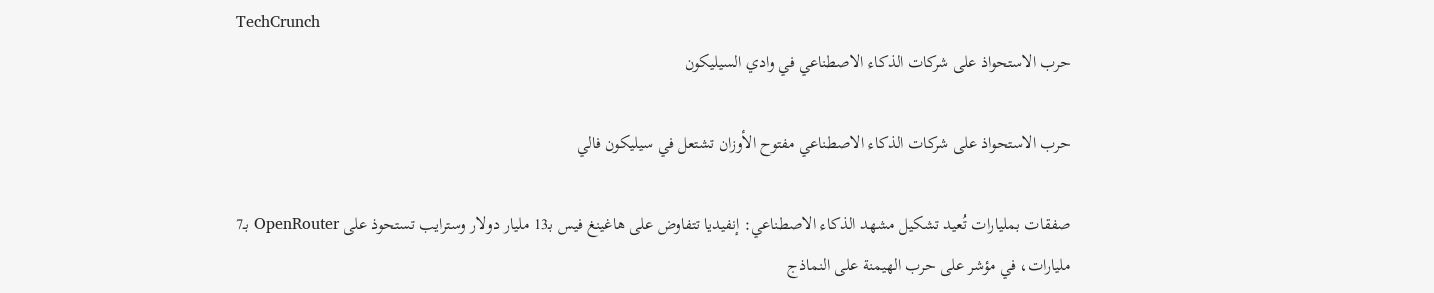TechCrunch
حرب الاستحواذ على شركات الذكاء الاصطناعي في وادي السيليكون

حرب الاستحواذ على شركات الذكاء الاصطناعي مفتوح الأوزان تشتعل في سيليكون فالي

صفقات بمليارات تُعيد تشكيل مشهد الذكاء الاصطناعي: إنفيديا تتفاوض على هاغينغ فيس بـ13 مليار دولار وسترايب تستحوذ على OpenRouter بـ7 مليارات، في مؤشر على حرب الهيمنة على النماذج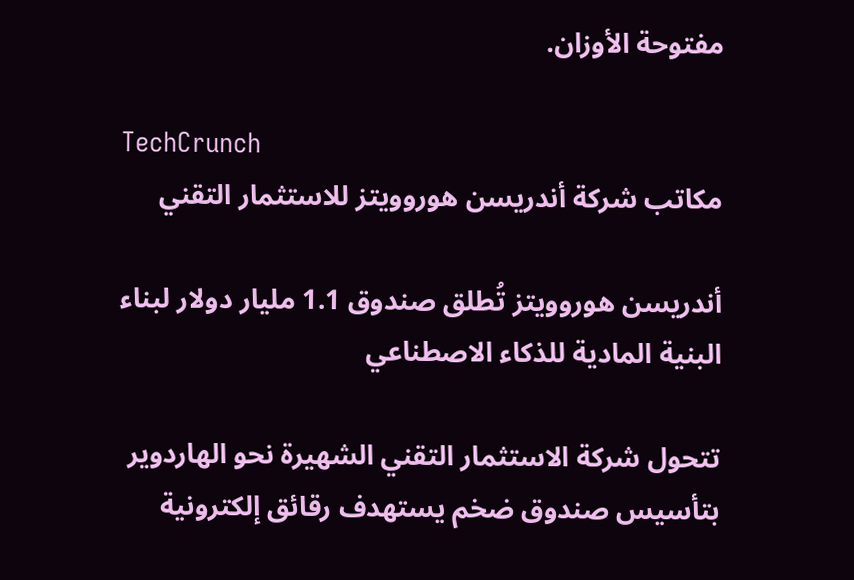مفتوحة الأوزان.

TechCrunch
مكاتب شركة أندريسن هوروويتز للاستثمار التقني

أندريسن هوروويتز تُطلق صندوق 1.1 مليار دولار لبناء البنية المادية للذكاء الاصطناعي

تتحول شركة الاستثمار التقني الشهيرة نحو الهاردوير بتأسيس صندوق ضخم يستهدف رقائق إلكترونية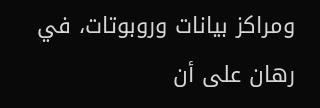ومراكز بيانات وروبوتات، في رهان على أن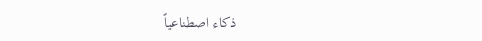ذكاء اصطناعياً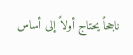ناجحاً يحتاج أولاً إلى أساس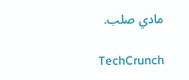مادي صلب.

TechCrunch